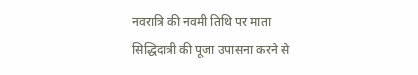नवरात्रि की नवमी तिथि पर माता सिद्धिदात्री की पूजा उपासना करने से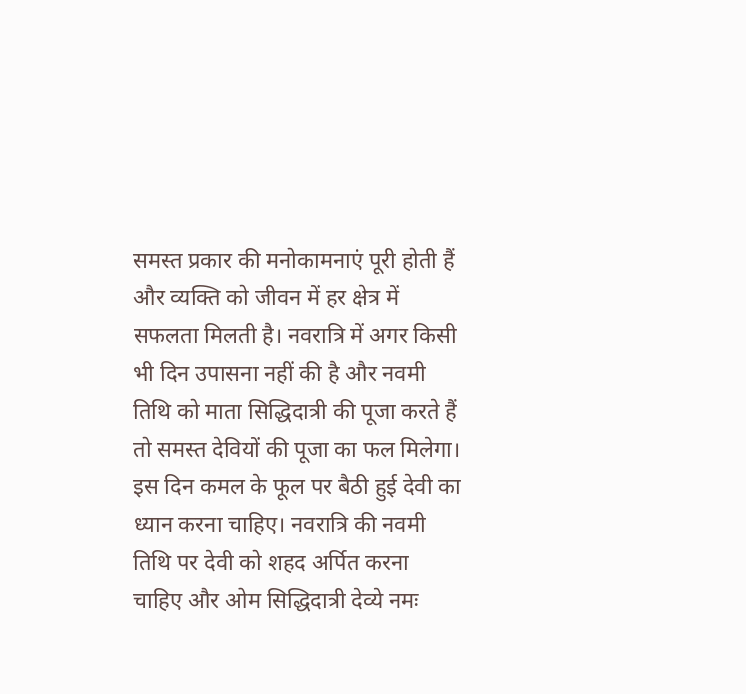समस्त प्रकार की मनोकामनाएं पूरी होती हैं और व्यक्ति को जीवन में हर क्षेत्र में सफलता मिलती है। नवरात्रि में अगर किसी भी दिन उपासना नहीं की है और नवमी तिथि को माता सिद्धिदात्री की पूजा करते हैं तो समस्त देवियों की पूजा का फल मिलेगा। इस दिन कमल के फूल पर बैठी हुई देवी का ध्यान करना चाहिए। नवरात्रि की नवमी तिथि पर देवी को शहद अर्पित करना चाहिए और ओम सिद्धिदात्री देव्ये नमः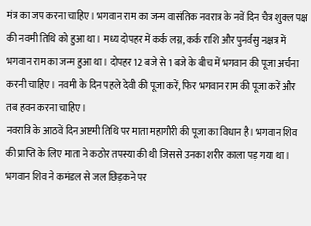मंत्र का जप करना चाहिए। भगवान राम का जन्म वासंतिक नवरात्र के नवें दिन चैत्र शुक्ल पक्ष की नवमी तिथि को हुआ था। मध्य दोपहर में कर्क लग्न, कर्क राशि और पुनर्वसु नक्षत्र में भगवान राम का जन्म हुआ था। दोपहर 12 बजे से 1 बजे के बीच में भगवान की पूजा अर्चना करनी चाहिए। नवमी के दिन पहले देवी की पूजा करें, फिर भगवान राम की पूजा करें और तब हवन करना चाहिए।
नवरात्रि के आठवें दिन अष्टमी तिथि पर माता महागौरी की पूजा का विधान है। भगवान शिव की प्राप्ति के लिए माता ने कठोर तपस्या की थी जिससे उनका शरीर काला पड़ गया था। भगवान शिव ने कमंडल से जल छिड़कने पर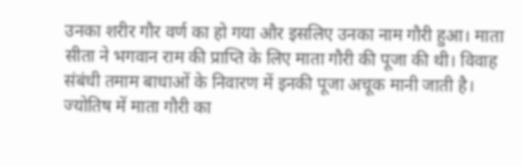उनका शरीर गौर वर्ण का हो गया और इसलिए उनका नाम गौरी हुआ। माता सीता ने भगवान राम की प्राप्ति के लिए माता गौरी की पूजा की थी। विवाह संबंधी तमाम बाधाओं के निवारण में इनकी पूजा अचूक मानी जाती है। ज्योतिष में माता गौरी का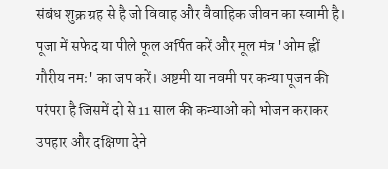संबंध शुक्र ग्रह से है जो विवाह और वैवाहिक जीवन का स्वामी है। पूजा में सफेद या पीले फूल अर्पित करें और मूल मंत्र 'ओम ह्रीं गौरीय नमः' का जप करें। अष्टमी या नवमी पर कन्या पूजन की परंपरा है जिसमें दो से 11 साल की कन्याओं को भोजन कराकर उपहार और दक्षिणा देने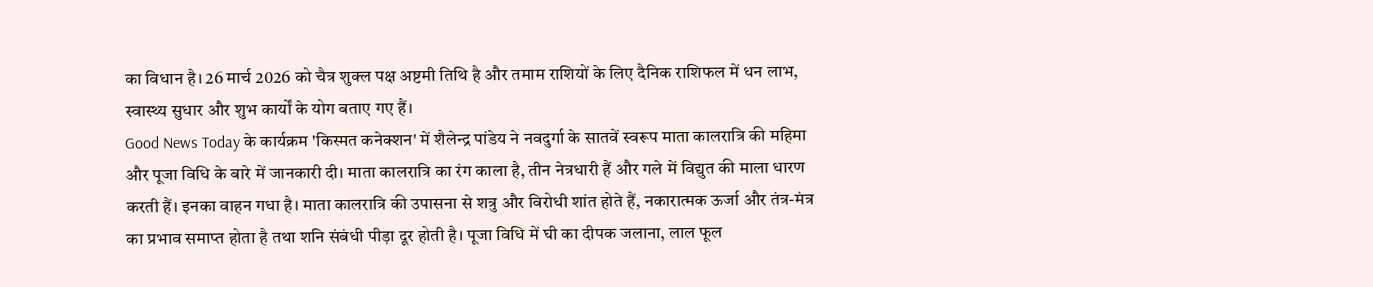का विधान है। 26 मार्च 2026 को चैत्र शुक्ल पक्ष अष्टमी तिथि है और तमाम राशियों के लिए दैनिक राशिफल में धन लाभ, स्वास्थ्य सुधार और शुभ कार्यों के योग बताए गए हैं।
Good News Today के कार्यक्रम 'किस्मत कनेक्शन' में शैलेन्द्र पांडेय ने नवदुर्गा के सातवें स्वरूप माता कालरात्रि की महिमा और पूजा विधि के बारे में जानकारी दी। माता कालरात्रि का रंग काला है, तीन नेत्रधारी हैं और गले में विद्युत की माला धारण करती हैं। इनका वाहन गधा है। माता कालरात्रि की उपासना से शत्रु और विरोधी शांत होते हैं, नकारात्मक ऊर्जा और तंत्र-मंत्र का प्रभाव समाप्त होता है तथा शनि संबंधी पीड़ा दूर होती है। पूजा विधि में घी का दीपक जलाना, लाल फूल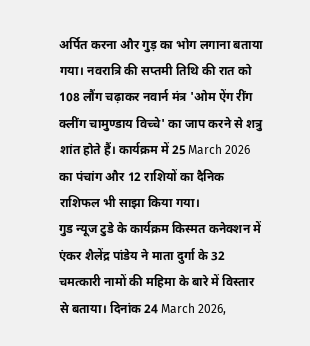अर्पित करना और गुड़ का भोग लगाना बताया गया। नवरात्रि की सप्तमी तिथि की रात को 108 लौंग चढ़ाकर नवार्न मंत्र 'ओम ऐंग रींग क्लींग चामुण्डाय विच्चे' का जाप करने से शत्रु शांत होते हैं। कार्यक्रम में 25 March 2026 का पंचांग और 12 राशियों का दैनिक राशिफल भी साझा किया गया।
गुड न्यूज टुडे के कार्यक्रम किस्मत कनेक्शन में एंकर शैलेंद्र पांडेय ने माता दुर्गा के 32 चमत्कारी नामों की महिमा के बारे में विस्तार से बताया। दिनांक 24 March 2026,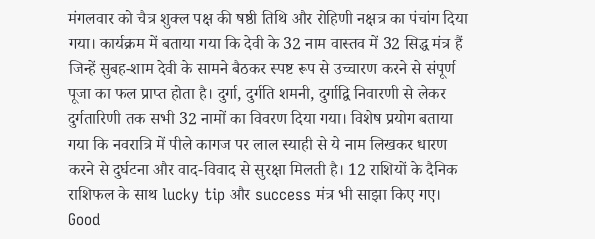मंगलवार को चैत्र शुक्ल पक्ष की षष्ठी तिथि और रोहिणी नक्षत्र का पंचांग दिया गया। कार्यक्रम में बताया गया कि देवी के 32 नाम वास्तव में 32 सिद्ध मंत्र हैं जिन्हें सुबह-शाम देवी के सामने बैठकर स्पष्ट रूप से उच्चारण करने से संपूर्ण पूजा का फल प्राप्त होता है। दुर्गा, दुर्गति शमनी, दुर्गाद्वि निवारणी से लेकर दुर्गतारिणी तक सभी 32 नामों का विवरण दिया गया। विशेष प्रयोग बताया गया कि नवरात्रि में पीले कागज पर लाल स्याही से ये नाम लिखकर धारण करने से दुर्घटना और वाद-विवाद से सुरक्षा मिलती है। 12 राशियों के दैनिक राशिफल के साथ lucky tip और success मंत्र भी साझा किए गए।
Good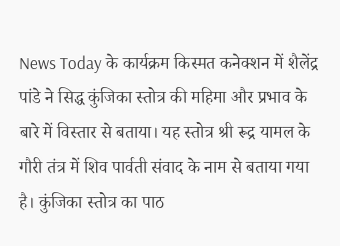News Today के कार्यक्रम किस्मत कनेक्शन में शैलेंद्र पांडे ने सिद्ध कुंजिका स्तोत्र की महिमा और प्रभाव के बारे में विस्तार से बताया। यह स्तोत्र श्री रूद्र यामल के गौरी तंत्र में शिव पार्वती संवाद के नाम से बताया गया है। कुंजिका स्तोत्र का पाठ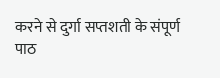करने से दुर्गा सप्तशती के संपूर्ण पाठ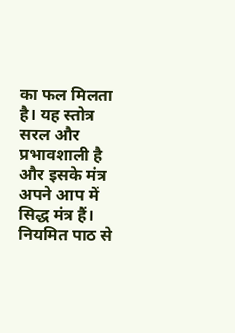का फल मिलता है। यह स्तोत्र सरल और प्रभावशाली है और इसके मंत्र अपने आप में सिद्ध मंत्र हैं। नियमित पाठ से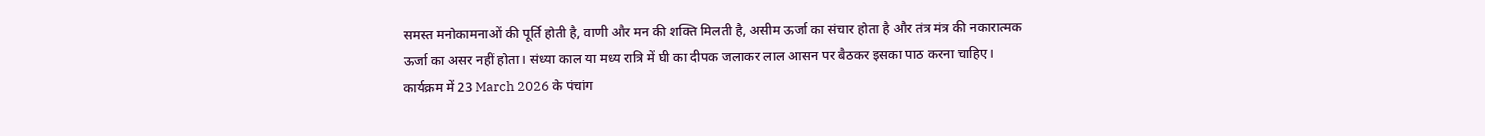समस्त मनोकामनाओं की पूर्ति होती है, वाणी और मन की शक्ति मिलती है, असीम ऊर्जा का संचार होता है और तंत्र मंत्र की नकारात्मक ऊर्जा का असर नहीं होता। संध्या काल या मध्य रात्रि में घी का दीपक जलाकर लाल आसन पर बैठकर इसका पाठ करना चाहिए। कार्यक्रम में 23 March 2026 के पंचांग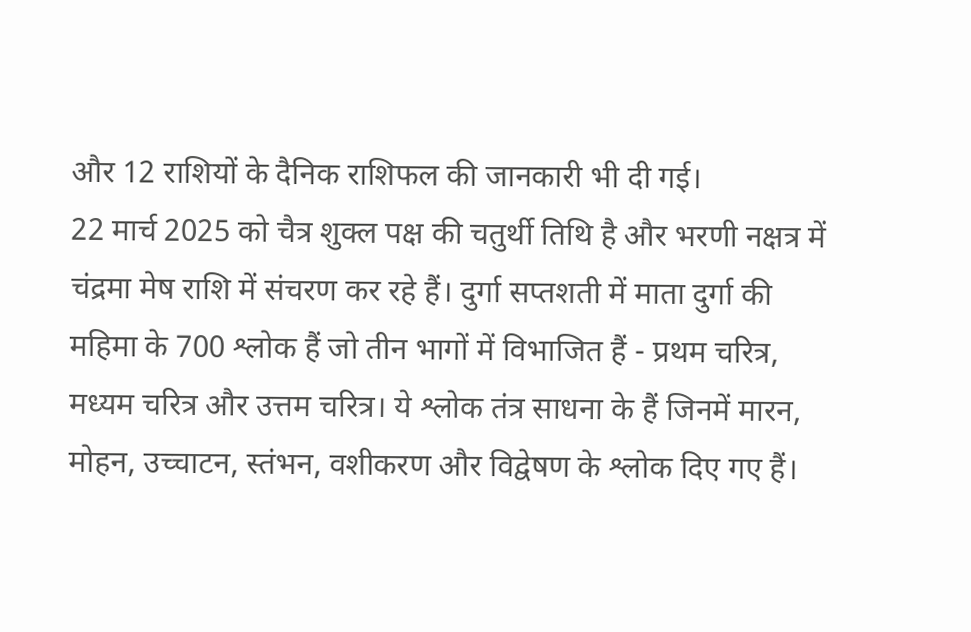और 12 राशियों के दैनिक राशिफल की जानकारी भी दी गई।
22 मार्च 2025 को चैत्र शुक्ल पक्ष की चतुर्थी तिथि है और भरणी नक्षत्र में चंद्रमा मेष राशि में संचरण कर रहे हैं। दुर्गा सप्तशती में माता दुर्गा की महिमा के 700 श्लोक हैं जो तीन भागों में विभाजित हैं - प्रथम चरित्र, मध्यम चरित्र और उत्तम चरित्र। ये श्लोक तंत्र साधना के हैं जिनमें मारन, मोहन, उच्चाटन, स्तंभन, वशीकरण और विद्वेषण के श्लोक दिए गए हैं।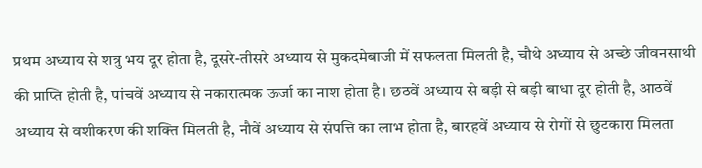प्रथम अध्याय से शत्रु भय दूर होता है, दूसरे-तीसरे अध्याय से मुकदमेबाजी में सफलता मिलती है, चौथे अध्याय से अच्छे जीवनसाथी की प्राप्ति होती है, पांचवें अध्याय से नकारात्मक ऊर्जा का नाश होता है। छठवें अध्याय से बड़ी से बड़ी बाधा दूर होती है, आठवें अध्याय से वशीकरण की शक्ति मिलती है, नौवें अध्याय से संपत्ति का लाभ होता है, बारहवें अध्याय से रोगों से छुटकारा मिलता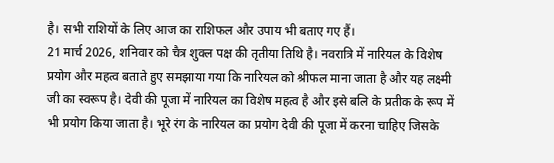है। सभी राशियों के लिए आज का राशिफल और उपाय भी बताए गए हैं।
21 मार्च 2026, शनिवार को चैत्र शुक्ल पक्ष की तृतीया तिथि है। नवरात्रि में नारियल के विशेष प्रयोग और महत्व बताते हुए समझाया गया कि नारियल को श्रीफल माना जाता है और यह लक्ष्मी जी का स्वरूप है। देवी की पूजा में नारियल का विशेष महत्व है और इसे बलि के प्रतीक के रूप में भी प्रयोग किया जाता है। भूरे रंग के नारियल का प्रयोग देवी की पूजा में करना चाहिए जिसके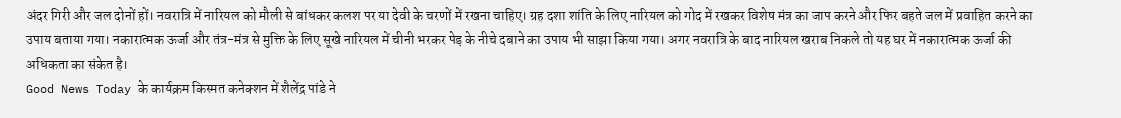अंदर गिरी और जल दोनों हों। नवरात्रि में नारियल को मौली से बांधकर कलश पर या देवी के चरणों में रखना चाहिए। ग्रह दशा शांति के लिए नारियल को गोद में रखकर विशेष मंत्र का जाप करने और फिर बहते जल में प्रवाहित करने का उपाय बताया गया। नकारात्मक ऊर्जा और तंत्र-मंत्र से मुक्ति के लिए सूखे नारियल में चीनी भरकर पेड़ के नीचे दबाने का उपाय भी साझा किया गया। अगर नवरात्रि के बाद नारियल खराब निकले तो यह घर में नकारात्मक ऊर्जा की अधिकता का संकेत है।
Good News Today के कार्यक्रम किस्मत कनेक्शन में शैलेंद्र पांडे ने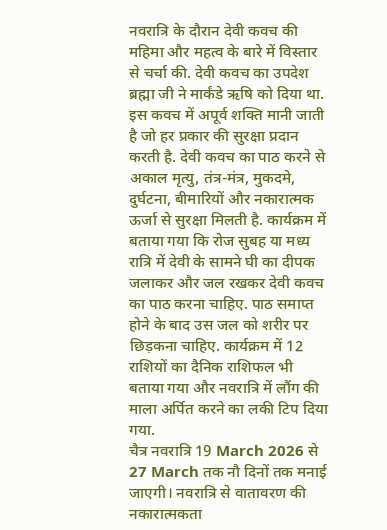नवरात्रि के दौरान देवी कवच की महिमा और महत्व के बारे में विस्तार से चर्चा की. देवी कवच का उपदेश ब्रह्मा जी ने मार्कंडे ऋषि को दिया था. इस कवच में अपूर्व शक्ति मानी जाती है जो हर प्रकार की सुरक्षा प्रदान करती है. देवी कवच का पाठ करने से अकाल मृत्यु, तंत्र-मंत्र, मुकदमे, दुर्घटना, बीमारियों और नकारात्मक ऊर्जा से सुरक्षा मिलती है. कार्यक्रम में बताया गया कि रोज सुबह या मध्य रात्रि में देवी के सामने घी का दीपक जलाकर और जल रखकर देवी कवच का पाठ करना चाहिए. पाठ समाप्त होने के बाद उस जल को शरीर पर छिड़कना चाहिए. कार्यक्रम में 12 राशियों का दैनिक राशिफल भी बताया गया और नवरात्रि में लौंग की माला अर्पित करने का लकी टिप दिया गया.
चैत्र नवरात्रि 19 March 2026 से 27 March तक नौ दिनों तक मनाई जाएगी। नवरात्रि से वातावरण की नकारात्मकता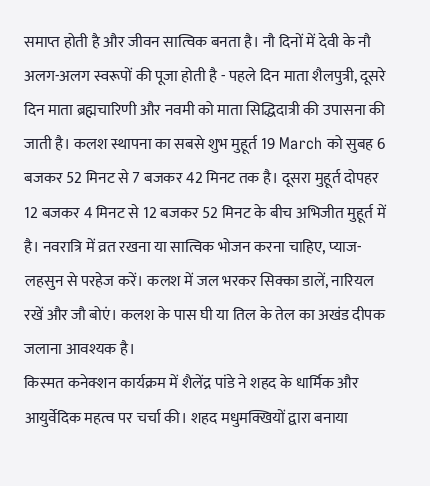समाप्त होती है और जीवन सात्विक बनता है। नौ दिनों में देवी के नौ अलग-अलग स्वरूपों की पूजा होती है - पहले दिन माता शैलपुत्री, दूसरे दिन माता ब्रह्मचारिणी और नवमी को माता सिद्धिदात्री की उपासना की जाती है। कलश स्थापना का सबसे शुभ मुहूर्त 19 March को सुबह 6 बजकर 52 मिनट से 7 बजकर 42 मिनट तक है। दूसरा मुहूर्त दोपहर 12 बजकर 4 मिनट से 12 बजकर 52 मिनट के बीच अभिजीत मुहूर्त में है। नवरात्रि में व्रत रखना या सात्विक भोजन करना चाहिए, प्याज-लहसुन से परहेज करें। कलश में जल भरकर सिक्का डालें, नारियल रखें और जौ बोएं। कलश के पास घी या तिल के तेल का अखंड दीपक जलाना आवश्यक है।
किस्मत कनेक्शन कार्यक्रम में शैलेंद्र पांडे ने शहद के धार्मिक और आयुर्वेदिक महत्व पर चर्चा की। शहद मधुमक्खियों द्वारा बनाया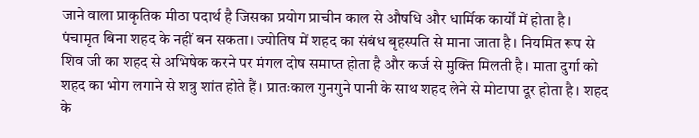जाने वाला प्राकृतिक मीठा पदार्थ है जिसका प्रयोग प्राचीन काल से औषधि और धार्मिक कार्यों में होता है। पंचामृत बिना शहद के नहीं बन सकता। ज्योतिष में शहद का संबंध बृहस्पति से माना जाता है। नियमित रूप से शिव जी का शहद से अभिषेक करने पर मंगल दोष समाप्त होता है और कर्ज से मुक्ति मिलती है। माता दुर्गा को शहद का भोग लगाने से शत्रु शांत होते हैं। प्रातःकाल गुनगुने पानी के साथ शहद लेने से मोटापा दूर होता है। शहद के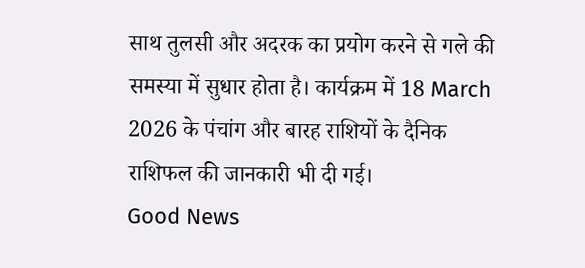साथ तुलसी और अदरक का प्रयोग करने से गले की समस्या में सुधार होता है। कार्यक्रम में 18 March 2026 के पंचांग और बारह राशियों के दैनिक राशिफल की जानकारी भी दी गई।
Good News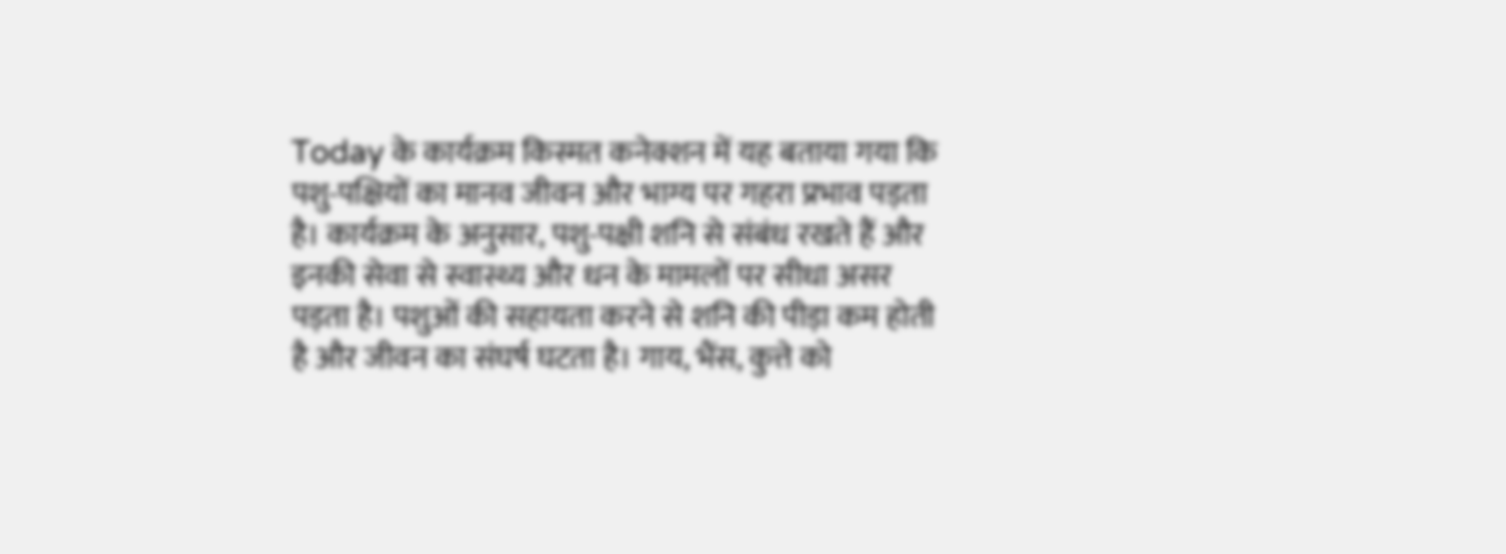Today के कार्यक्रम किस्मत कनेक्शन में यह बताया गया कि पशु-पक्षियों का मानव जीवन और भाग्य पर गहरा प्रभाव पड़ता है। कार्यक्रम के अनुसार, पशु-पक्षी शनि से संबंध रखते हैं और इनकी सेवा से स्वास्थ्य और धन के मामलों पर सीधा असर पड़ता है। पशुओं की सहायता करने से शनि की पीड़ा कम होती है और जीवन का संघर्ष घटता है। गाय, भैंस, कुत्ते को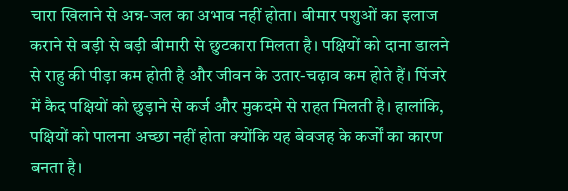चारा खिलाने से अन्न-जल का अभाव नहीं होता। बीमार पशुओं का इलाज कराने से बड़ी से बड़ी बीमारी से छुटकारा मिलता है। पक्षियों को दाना डालने से राहु की पीड़ा कम होती है और जीवन के उतार-चढ़ाव कम होते हैं। पिंजरे में कैद पक्षियों को छुड़ाने से कर्ज और मुकदमे से राहत मिलती है। हालांकि, पक्षियों को पालना अच्छा नहीं होता क्योंकि यह बेवजह के कर्जों का कारण बनता है।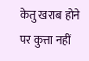केतु खराब होने पर कुत्ता नहीं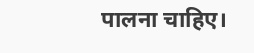पालना चाहिए।